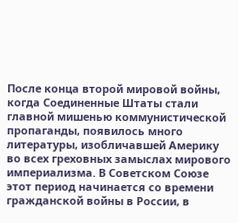После конца второй мировой войны, когда Соединенные Штаты стали главной мишенью коммунистической пропаганды, появилось много литературы, изобличавшей Америку во всех греховных замыслах мирового империализма. В Советском Союзе этот период начинается со времени гражданской войны в России, в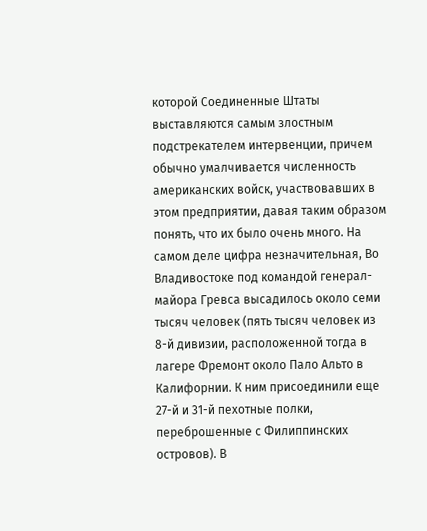которой Соединенные Штаты выставляются самым злостным подстрекателем интервенции, причем обычно умалчивается численность американских войск, участвовавших в этом предприятии, давая таким образом понять, что их было очень много. На самом деле цифра незначительная, Во Владивостоке под командой генерал-майора Гревса высадилось около семи тысяч человек (пять тысяч человек из 8-й дивизии, расположенной тогда в лагере Фремонт около Пало Альто в Калифорнии. К ним присоединили еще 27-й и 31-й пехотные полки, переброшенные с Филиппинских островов). В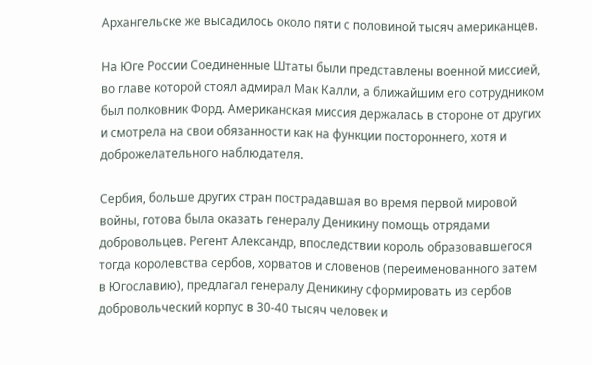Архангельске же высадилось около пяти с половиной тысяч американцев.

На Юге России Соединенные Штаты были представлены военной миссией, во главе которой стоял адмирал Мак Калли, а ближайшим его сотрудником был полковник Форд. Американская миссия держалась в стороне от других и смотрела на свои обязанности как на функции постороннего, хотя и доброжелательного наблюдателя.

Сербия, больше других стран пострадавшая во время первой мировой войны, готова была оказать генералу Деникину помощь отрядами добровольцев. Регент Александр, впоследствии король образовавшегося тогда королевства сербов, хорватов и словенов (переименованного затем в Югославию), предлагал генералу Деникину сформировать из сербов добровольческий корпус в 30-40 тысяч человек и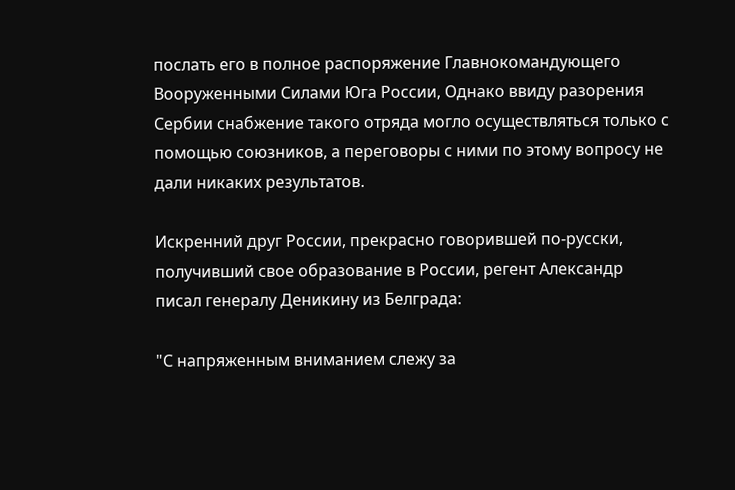послать его в полное распоряжение Главнокомандующего Вооруженными Силами Юга России, Однако ввиду разорения Сербии снабжение такого отряда могло осуществляться только с помощью союзников, а переговоры с ними по этому вопросу не дали никаких результатов.

Искренний друг России, прекрасно говорившей по-русски, получивший свое образование в России, регент Александр писал генералу Деникину из Белграда:

"С напряженным вниманием слежу за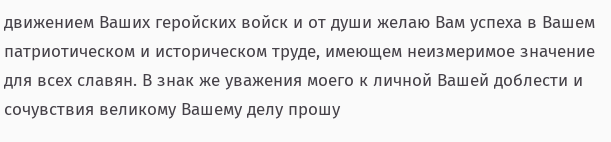движением Ваших геройских войск и от души желаю Вам успеха в Вашем патриотическом и историческом труде, имеющем неизмеримое значение для всех славян. В знак же уважения моего к личной Вашей доблести и сочувствия великому Вашему делу прошу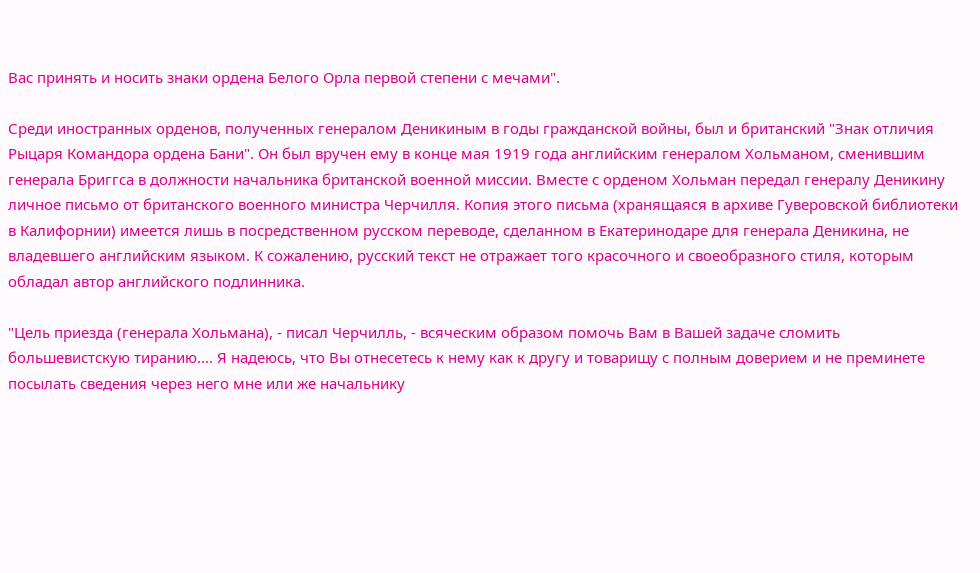Вас принять и носить знаки ордена Белого Орла первой степени с мечами".

Среди иностранных орденов, полученных генералом Деникиным в годы гражданской войны, был и британский "Знак отличия Рыцаря Командора ордена Бани". Он был вручен ему в конце мая 1919 года английским генералом Хольманом, сменившим генерала Бриггса в должности начальника британской военной миссии. Вместе с орденом Хольман передал генералу Деникину личное письмо от британского военного министра Черчилля. Копия этого письма (хранящаяся в архиве Гуверовской библиотеки в Калифорнии) имеется лишь в посредственном русском переводе, сделанном в Екатеринодаре для генерала Деникина, не владевшего английским языком. К сожалению, русский текст не отражает того красочного и своеобразного стиля, которым обладал автор английского подлинника.

"Цель приезда (генерала Хольмана), - писал Черчилль, - всяческим образом помочь Вам в Вашей задаче сломить большевистскую тиранию.... Я надеюсь, что Вы отнесетесь к нему как к другу и товарищу с полным доверием и не преминете посылать сведения через него мне или же начальнику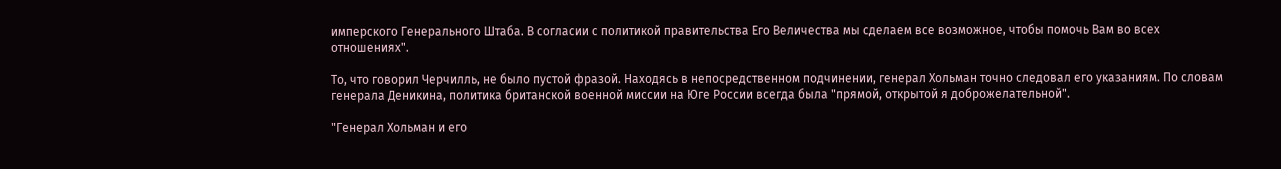имперского Генерального Штаба. В согласии с политикой правительства Его Величества мы сделаем все возможное, чтобы помочь Вам во всех отношениях".

То, что говорил Черчилль, не было пустой фразой. Находясь в непосредственном подчинении, генерал Хольман точно следовал его указаниям. По словам генерала Деникина, политика британской военной миссии на Юге России всегда была "прямой, открытой я доброжелательной".

"Генерал Хольман и его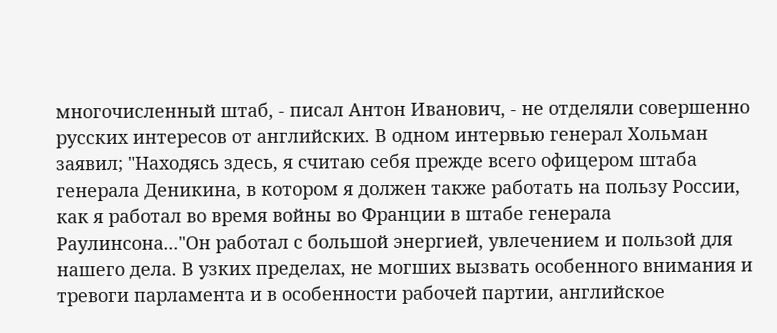многочисленный штаб, - писал Антон Иванович, - не отделяли совершенно русских интересов от английских. В одном интервью генерал Хольман заявил; "Находясь здесь, я считаю себя прежде всего офицером штаба генерала Деникина, в котором я должен также работать на пользу России, как я работал во время войны во Франции в штабе генерала Раулинсона..."Он работал с большой энергией, увлечением и пользой для нашего дела. В узких пределах, не могших вызвать особенного внимания и тревоги парламента и в особенности рабочей партии, английское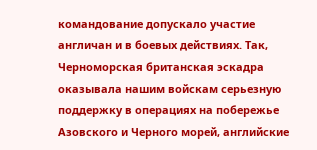командование допускало участие англичан и в боевых действиях. Так, Черноморская британская эскадра оказывала нашим войскам серьезную поддержку в операциях на побережье Азовского и Черного морей, английские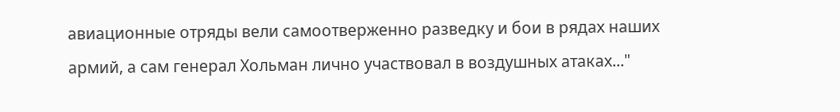авиационные отряды вели самоотверженно разведку и бои в рядах наших армий, а сам генерал Хольман лично участвовал в воздушных атаках..."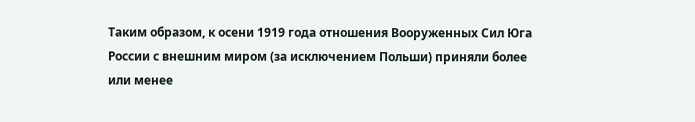Таким образом, к осени 1919 года отношения Вооруженных Сил Юга России с внешним миром (за исключением Польши) приняли более или менее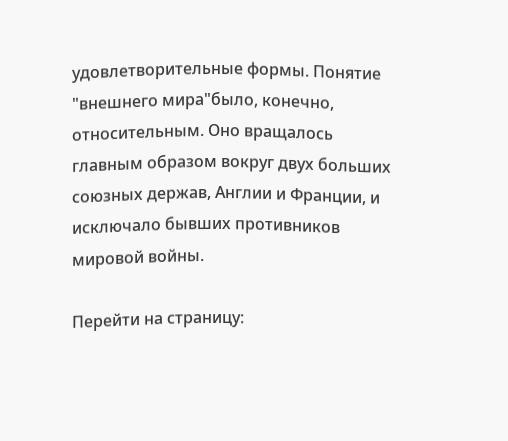удовлетворительные формы. Понятие "внешнего мира"было, конечно, относительным. Оно вращалось главным образом вокруг двух больших союзных держав, Англии и Франции, и исключало бывших противников мировой войны.

Перейти на страницу: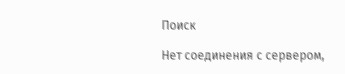Поиск

Нет соединения с сервером,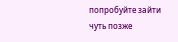попробуйте зайти чуть позже